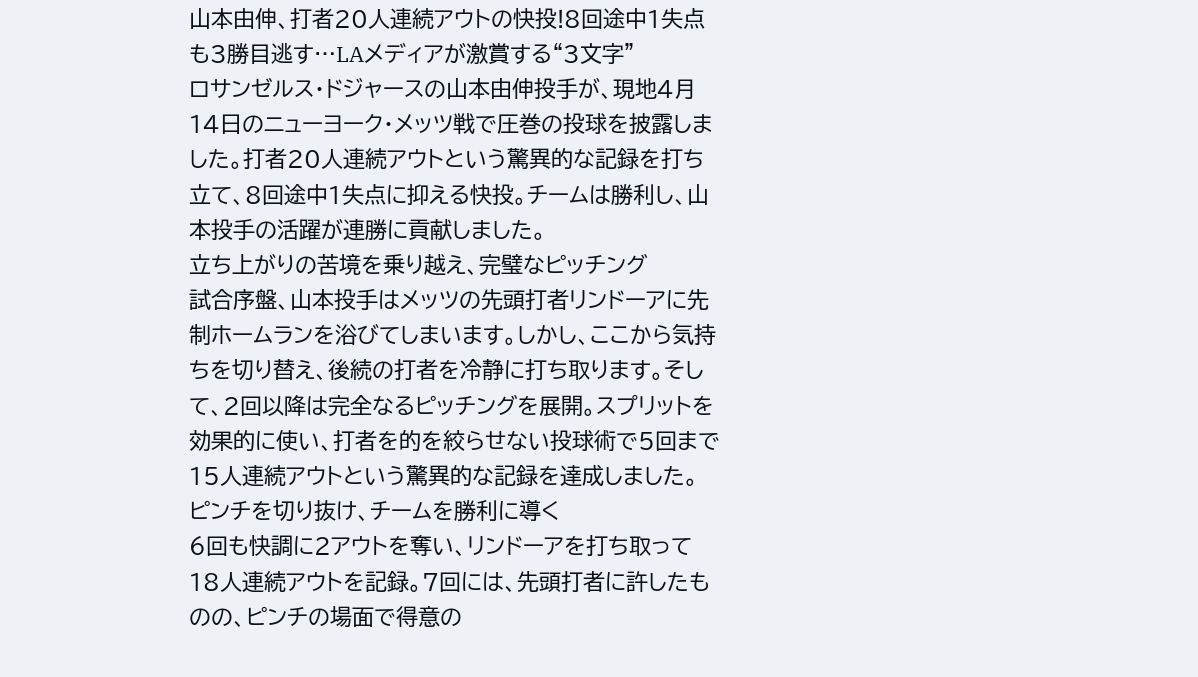山本由伸、打者20人連続アウトの快投!8回途中1失点も3勝目逃す…LAメディアが激賞する“3文字”
ロサンゼルス・ドジャースの山本由伸投手が、現地4月14日のニューヨーク・メッツ戦で圧巻の投球を披露しました。打者20人連続アウトという驚異的な記録を打ち立て、8回途中1失点に抑える快投。チームは勝利し、山本投手の活躍が連勝に貢献しました。
立ち上がりの苦境を乗り越え、完璧なピッチング
試合序盤、山本投手はメッツの先頭打者リンドーアに先制ホームランを浴びてしまいます。しかし、ここから気持ちを切り替え、後続の打者を冷静に打ち取ります。そして、2回以降は完全なるピッチングを展開。スプリットを効果的に使い、打者を的を絞らせない投球術で5回まで15人連続アウトという驚異的な記録を達成しました。
ピンチを切り抜け、チームを勝利に導く
6回も快調に2アウトを奪い、リンドーアを打ち取って18人連続アウトを記録。7回には、先頭打者に許したものの、ピンチの場面で得意の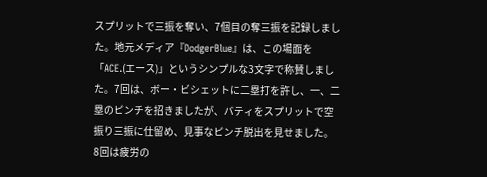スプリットで三振を奪い、7個目の奪三振を記録しました。地元メディア『DodgerBlue』は、この場面を「ACE.(エース)」というシンプルな3文字で称賛しました。7回は、ボー・ビシェットに二塁打を許し、一、二塁のピンチを招きましたが、バティをスプリットで空振り三振に仕留め、見事なピンチ脱出を見せました。
8回は疲労の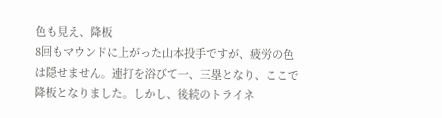色も見え、降板
8回もマウンドに上がった山本投手ですが、疲労の色は隠せません。連打を浴びて一、三塁となり、ここで降板となりました。しかし、後続のトライネ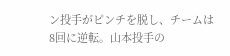ン投手がピンチを脱し、チームは8回に逆転。山本投手の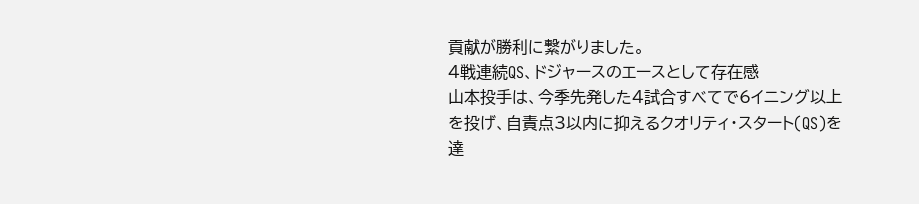貢献が勝利に繋がりました。
4戦連続QS、ドジャースのエースとして存在感
山本投手は、今季先発した4試合すべてで6イニング以上を投げ、自責点3以内に抑えるクオリティ・スタート(QS)を達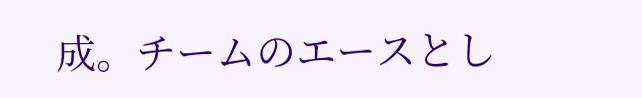成。チームのエースとし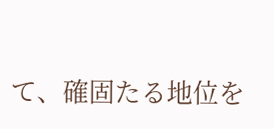て、確固たる地位を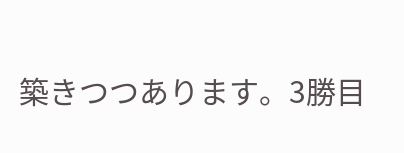築きつつあります。3勝目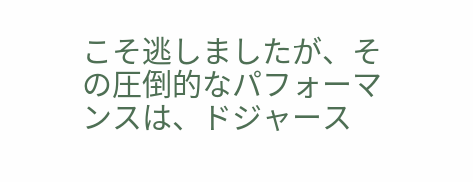こそ逃しましたが、その圧倒的なパフォーマンスは、ドジャース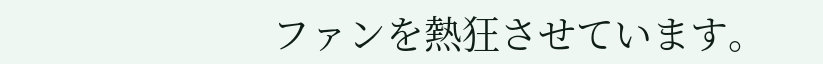ファンを熱狂させています。